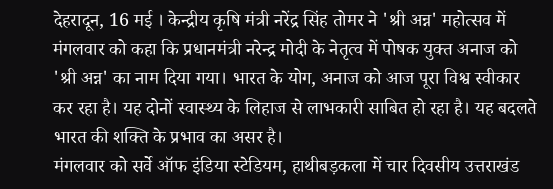देहरादून, 16 मई । केन्द्रीय कृषि मंत्री नरेंद्र सिंह तोमर ने 'श्री अन्न' महोत्सव में मंगलवार को कहा कि प्रधानमंत्री नरेन्द्र मोदी के नेतृत्व में पोषक युक्त अनाज को 'श्री अन्न' का नाम दिया गया। भारत के योग, अनाज को आज पूरा विश्व स्वीकार कर रहा है। यह दोनों स्वास्थ्य के लिहाज से लाभकारी साबित हो रहा है। यह बदलते भारत की शक्ति के प्रभाव का असर है।
मंगलवार को सर्वे ऑफ इंडिया स्टेडियम, हाथीबड़कला में चार दिवसीय उत्तराखंड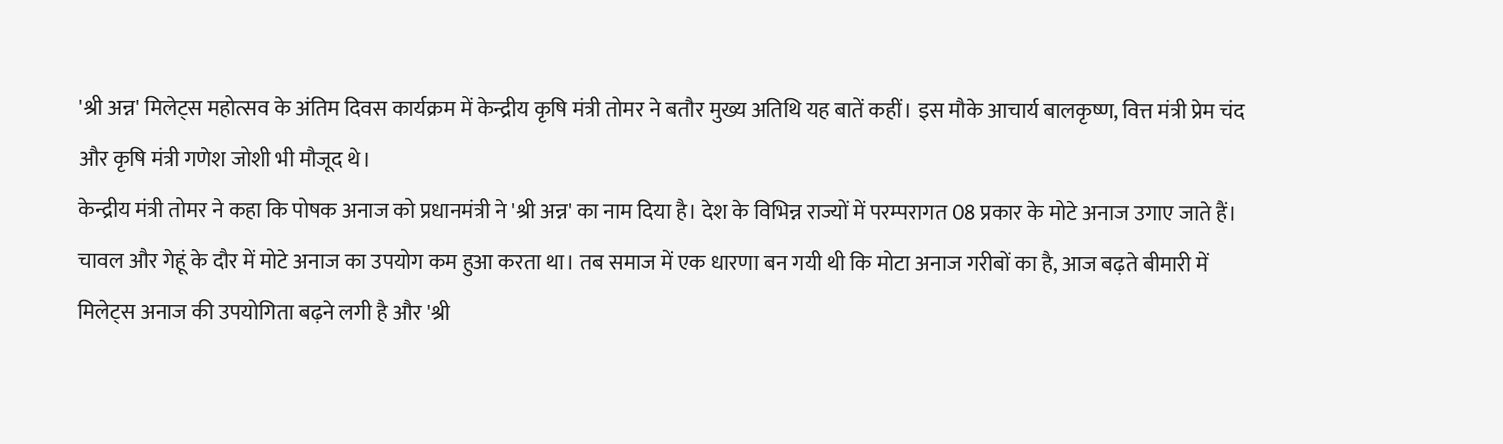'श्री अन्न' मिलेट्स महोत्सव के अंतिम दिवस कार्यक्रम में केन्द्रीय कृषि मंत्री तोमर ने बतौर मुख्य अतिथि यह बातें कहीं। इस मौके आचार्य बालकृष्ण, वित्त मंत्री प्रेम चंद और कृषि मंत्री गणेश जोशी भी मौजूद थे।
केन्द्रीय मंत्री तोमर ने कहा कि पोषक अनाज को प्रधानमंत्री ने 'श्री अन्न' का नाम दिया है। देश के विभिन्न राज्यों में परम्परागत 08 प्रकार के मोटे अनाज उगाए जाते हैं। चावल और गेहूं के दौर में मोटे अनाज का उपयोग कम हुआ करता था। तब समाज में एक धारणा बन गयी थी कि मोटा अनाज गरीबों का है, आज बढ़ते बीमारी में मिलेट्स अनाज की उपयोगिता बढ़ने लगी है और 'श्री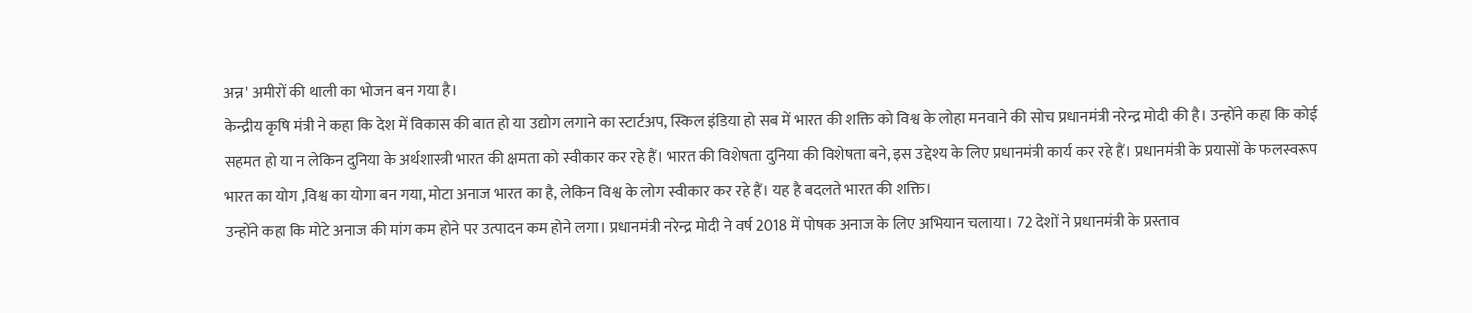अन्न' अमीरों की थाली का भोजन बन गया है।
केन्द्रीय कृषि मंत्री ने कहा कि देश में विकास की बात हो या उद्योग लगाने का स्टार्टअप, स्किल इंडिया हो सब में भारत की शक्ति को विश्व के लोहा मनवाने की सोच प्रधानमंत्री नरेन्द्र मोदी की है। उन्होंने कहा कि कोई सहमत हो या न लेकिन दुनिया के अर्थशास्त्री भारत की क्षमता को स्वीकार कर रहे हैं। भारत की विशेषता दुनिया की विशेषता बने, इस उद्देश्य के लिए प्रधानमंत्री कार्य कर रहे हैं। प्रधानमंत्री के प्रयासों के फलस्वरूप भारत का योग ,विश्व का योगा बन गया, मोटा अनाज भारत का है, लेकिन विश्व के लोग स्वीकार कर रहे हैं। यह है बदलते भारत की शक्ति।
उन्होंने कहा कि मोटे अनाज की मांग कम होने पर उत्पादन कम होने लगा। प्रधानमंत्री नरेन्द्र मोदी ने वर्ष 2018 में पोषक अनाज के लिए अभियान चलाया। 72 देशों ने प्रधानमंत्री के प्रस्ताव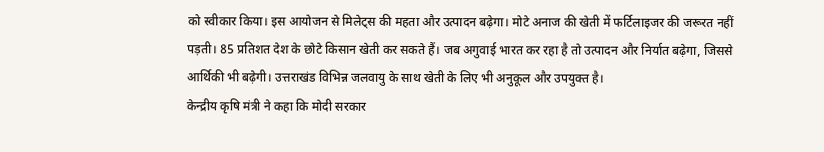को स्वीकार किया। इस आयोजन से मिलेट्स की महता और उत्पादन बढ़ेगा। मोटे अनाज की खेती में फर्टिलाइजर की जरूरत नहीं पड़ती। 85 प्रतिशत देश के छोटे किसान खेती कर सकते हैं। जब अगुवाई भारत कर रहा है तो उत्पादन और निर्यात बढ़ेगा, जिससे आर्थिकी भी बढ़ेगी। उत्तराखंड विभिन्न जलवायु के साथ खेती के लिए भी अनुकूल और उपयुक्त है।
केन्द्रीय कृषि मंत्री ने कहा कि मोदी सरकार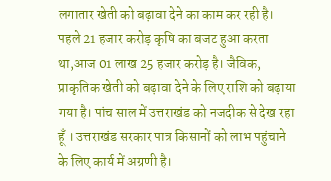लगातार खेती को बढ़ावा देने का काम कर रही है। पहले 21 हजार करोड़ कृषि का बजट हुआ करता था,आज 01 लाख 25 हजार करोड़ है। जैविक, प्राकृतिक खेती को बढ़ावा देने के लिए राशि को बढ़ाया गया है। पांच साल में उत्तराखंड को नजदीक से देख रहा हूँ । उत्तराखंड सरकार पात्र किसानों को लाभ पहुंचाने के लिए कार्य में अग्रणी है।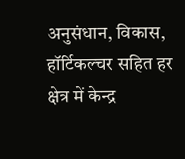अनुसंधान, विकास, हॉर्टिकल्चर सहित हर क्षेत्र में केन्द्र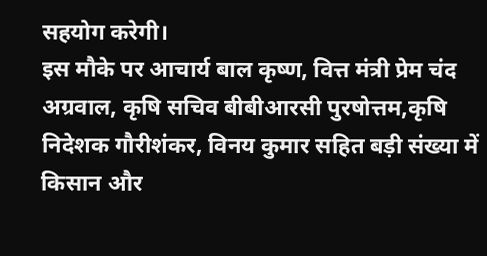सहयोग करेगी।
इस मौके पर आचार्य बाल कृष्ण, वित्त मंत्री प्रेम चंद अग्रवाल, कृषि सचिव बीबीआरसी पुरषोत्तम,कृषि निदेशक गौरीशंकर, विनय कुमार सहित बड़ी संख्या में किसान और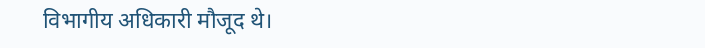विभागीय अधिकारी मौजूद थे।